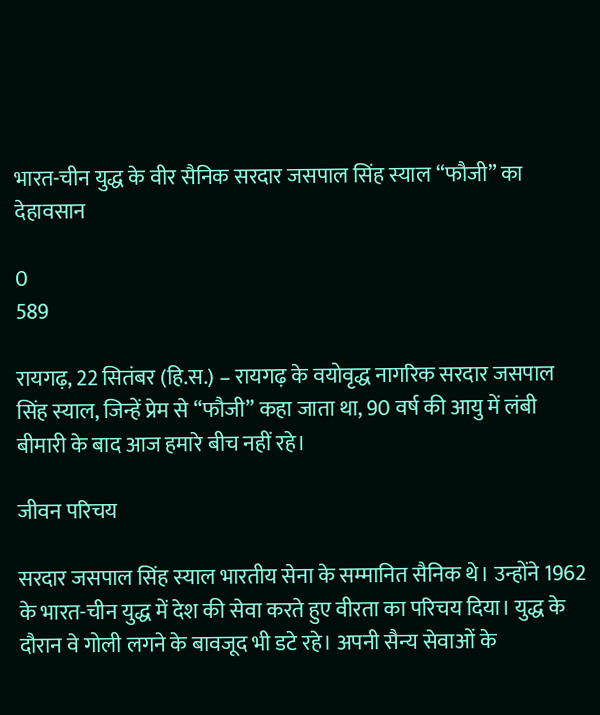भारत-चीन युद्ध के वीर सैनिक सरदार जसपाल सिंह स्याल “फौजी” का देहावसान

0
589

रायगढ़, 22 सितंबर (हि.स.) – रायगढ़ के वयोवृद्ध नागरिक सरदार जसपाल सिंह स्याल, जिन्हें प्रेम से “फौजी” कहा जाता था, 90 वर्ष की आयु में लंबी बीमारी के बाद आज हमारे बीच नहीं रहे।

जीवन परिचय

सरदार जसपाल सिंह स्याल भारतीय सेना के सम्मानित सैनिक थे। उन्होंने 1962 के भारत-चीन युद्ध में देश की सेवा करते हुए वीरता का परिचय दिया। युद्ध के दौरान वे गोली लगने के बावजूद भी डटे रहे। अपनी सैन्य सेवाओं के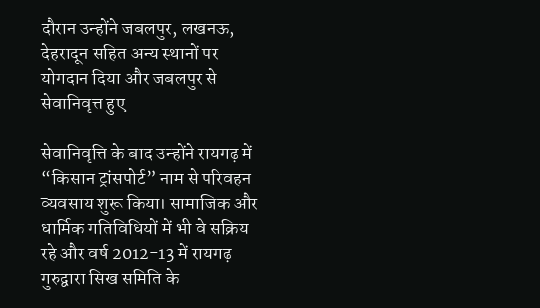दौरान उन्होंने जबलपुर, लखनऊ, देहरादून सहित अन्य स्थानों पर योगदान दिया और जबलपुर से सेवानिवृत्त हुए

सेवानिवृत्ति के बाद उन्होंने रायगढ़ में “किसान ट्रांसपोर्ट” नाम से परिवहन व्यवसाय शुरू किया। सामाजिक और धार्मिक गतिविधियों में भी वे सक्रिय रहे और वर्ष 2012-13 में रायगढ़ गुरुद्वारा सिख समिति के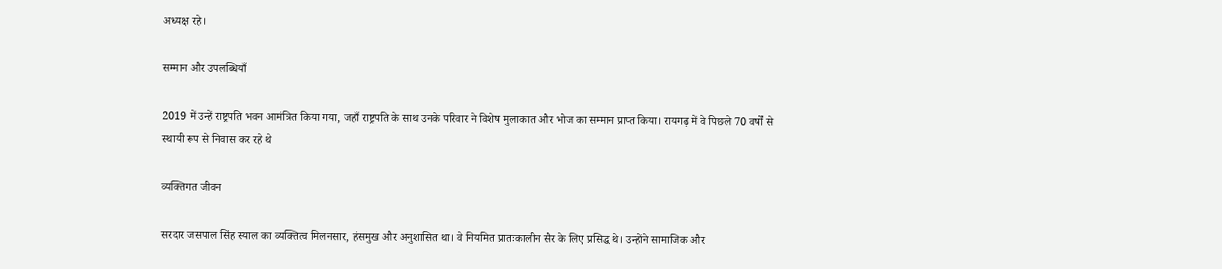अध्यक्ष रहे।

सम्मान और उपलब्धियाँ

2019 में उन्हें राष्ट्रपति भवन आमंत्रित किया गया, जहाँ राष्ट्रपति के साथ उनके परिवार ने विशेष मुलाकात और भोज का सम्मान प्राप्त किया। रायगढ़ में वे पिछले 70 वर्षों से स्थायी रूप से निवास कर रहे थे

व्यक्तिगत जीवन

सरदार जसपाल सिंह स्याल का व्यक्तित्व मिलनसार, हंसमुख और अनुशासित था। वे नियमित प्रातःकालीन सैर के लिए प्रसिद्ध थे। उन्होंने सामाजिक और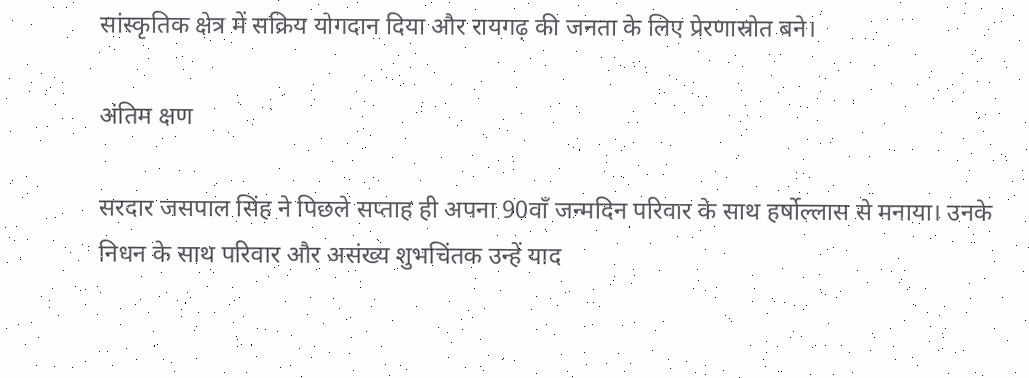सांस्कृतिक क्षेत्र में सक्रिय योगदान दिया और रायगढ़ की जनता के लिए प्रेरणास्रोत बने।

अंतिम क्षण

सरदार जसपाल सिंह ने पिछले सप्ताह ही अपना 90वाँ जन्मदिन परिवार के साथ हर्षोल्लास से मनाया। उनके निधन के साथ परिवार और असंख्य शुभचिंतक उन्हें याद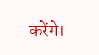करेंगे।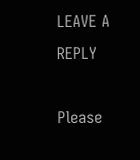LEAVE A REPLY

Please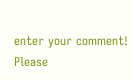enter your comment!
Please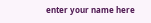enter your name here